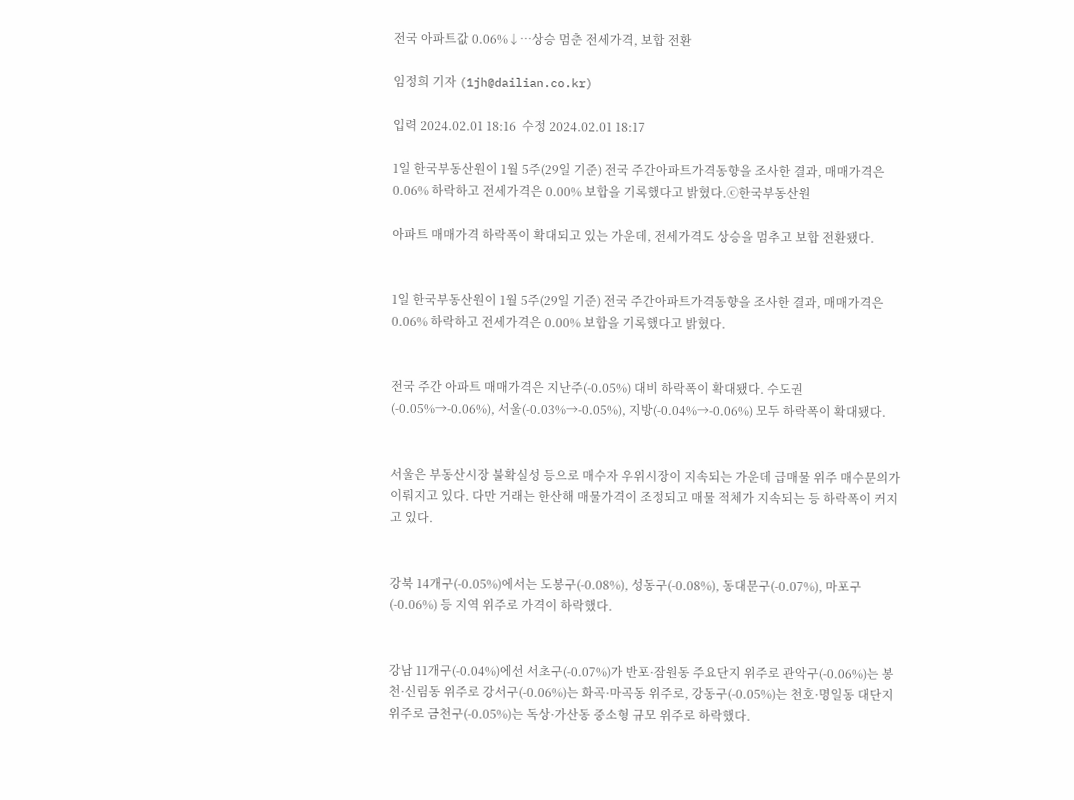전국 아파트값 0.06%↓…상승 멈춘 전세가격, 보합 전환

임정희 기자 (1jh@dailian.co.kr)

입력 2024.02.01 18:16  수정 2024.02.01 18:17

1일 한국부동산원이 1월 5주(29일 기준) 전국 주간아파트가격동향을 조사한 결과, 매매가격은 0.06% 하락하고 전세가격은 0.00% 보합을 기록했다고 밝혔다.ⓒ한국부동산원

아파트 매매가격 하락폭이 확대되고 있는 가운데, 전세가격도 상승을 멈추고 보합 전환됐다.


1일 한국부동산원이 1월 5주(29일 기준) 전국 주간아파트가격동향을 조사한 결과, 매매가격은 0.06% 하락하고 전세가격은 0.00% 보합을 기록했다고 밝혔다.


전국 주간 아파트 매매가격은 지난주(-0.05%) 대비 하락폭이 확대됐다. 수도권(-0.05%→-0.06%), 서울(-0.03%→-0.05%), 지방(-0.04%→-0.06%) 모두 하락폭이 확대됐다.


서울은 부동산시장 불확실성 등으로 매수자 우위시장이 지속되는 가운데 급매물 위주 매수문의가 이뤄지고 있다. 다만 거래는 한산해 매물가격이 조정되고 매물 적체가 지속되는 등 하락폭이 커지고 있다.


강북 14개구(-0.05%)에서는 도봉구(-0.08%), 성동구(-0.08%), 동대문구(-0.07%), 마포구(-0.06%) 등 지역 위주로 가격이 하락했다.


강남 11개구(-0.04%)에선 서초구(-0.07%)가 반포·잠원동 주요단지 위주로 관악구(-0.06%)는 봉천·신림동 위주로 강서구(-0.06%)는 화곡·마곡동 위주로, 강동구(-0.05%)는 천호·명일동 대단지 위주로 금천구(-0.05%)는 독상·가산동 중소형 규모 위주로 하락했다.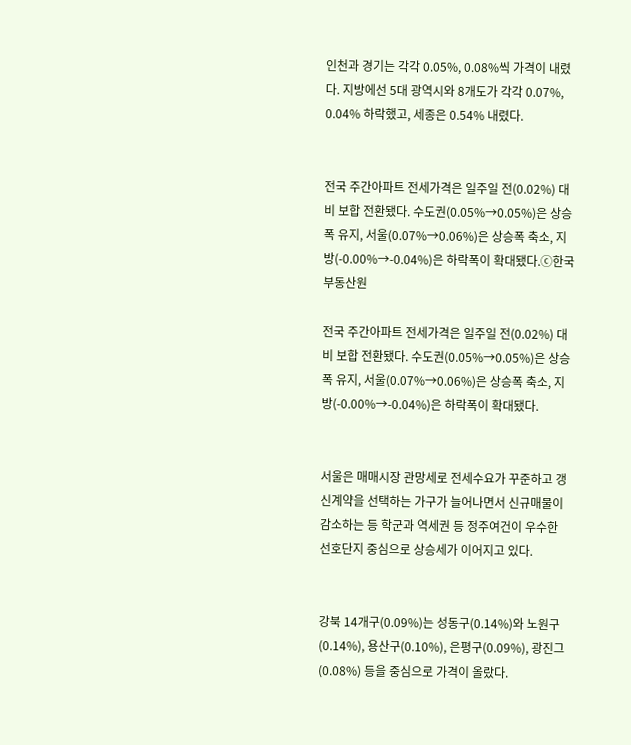인천과 경기는 각각 0.05%, 0.08%씩 가격이 내렸다. 지방에선 5대 광역시와 8개도가 각각 0.07%, 0.04% 하락했고, 세종은 0.54% 내렸다.


전국 주간아파트 전세가격은 일주일 전(0.02%) 대비 보합 전환됐다. 수도권(0.05%→0.05%)은 상승폭 유지, 서울(0.07%→0.06%)은 상승폭 축소, 지방(-0.00%→-0.04%)은 하락폭이 확대됐다.ⓒ한국부동산원

전국 주간아파트 전세가격은 일주일 전(0.02%) 대비 보합 전환됐다. 수도권(0.05%→0.05%)은 상승폭 유지, 서울(0.07%→0.06%)은 상승폭 축소, 지방(-0.00%→-0.04%)은 하락폭이 확대됐다.


서울은 매매시장 관망세로 전세수요가 꾸준하고 갱신계약을 선택하는 가구가 늘어나면서 신규매물이 감소하는 등 학군과 역세권 등 정주여건이 우수한 선호단지 중심으로 상승세가 이어지고 있다.


강북 14개구(0.09%)는 성동구(0.14%)와 노원구(0.14%), 용산구(0.10%), 은평구(0.09%), 광진그(0.08%) 등을 중심으로 가격이 올랐다.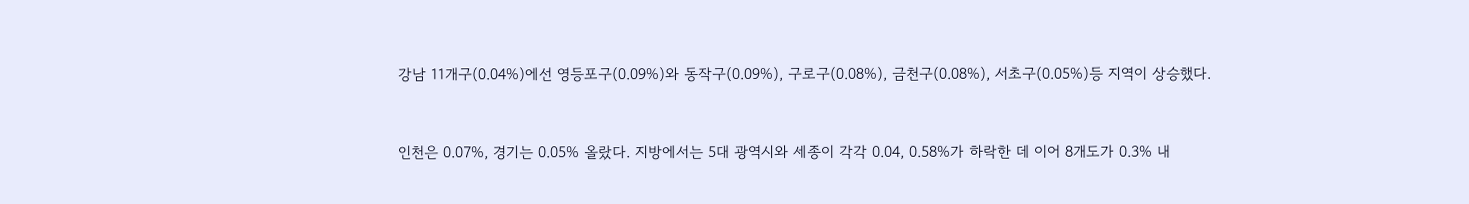강남 11개구(0.04%)에선 영등포구(0.09%)와 동작구(0.09%), 구로구(0.08%), 금천구(0.08%), 서초구(0.05%)등 지역이 상승했다.


인천은 0.07%, 경기는 0.05% 올랐다. 지방에서는 5대 광역시와 세종이 각각 0.04, 0.58%가 하락한 데 이어 8개도가 0.3% 내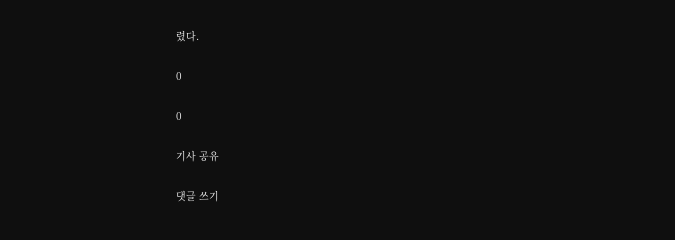렸다.

0

0

기사 공유

댓글 쓰기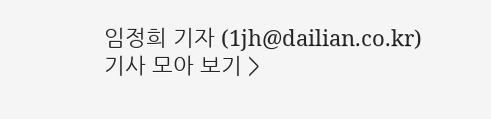임정희 기자 (1jh@dailian.co.kr)
기사 모아 보기 >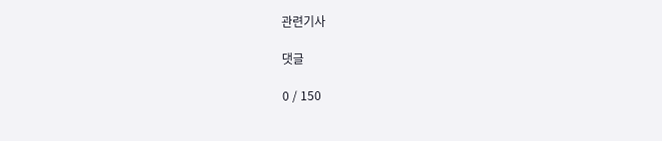관련기사

댓글

0 / 150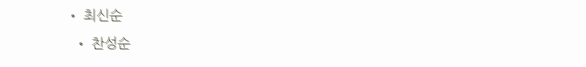• 최신순
  • 찬성순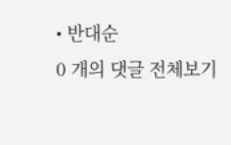• 반대순
0 개의 댓글 전체보기